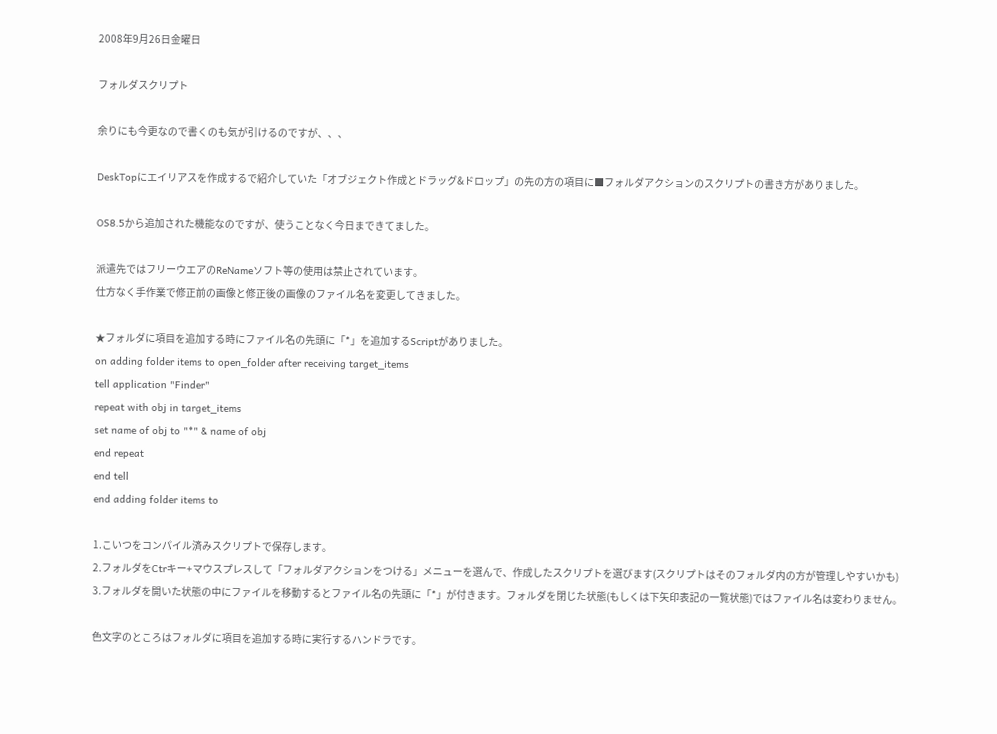2008年9月26日金曜日

フォルダスクリプト

余りにも今更なので書くのも気が引けるのですが、、、

DeskTopにエイリアスを作成するで紹介していた「オブジェクト作成とドラッグ&ドロップ」の先の方の項目に■フォルダアクションのスクリプトの書き方がありました。

OS8.5から追加された機能なのですが、使うことなく今日まできてました。

派遣先ではフリーウエアのReNameソフト等の使用は禁止されています。
仕方なく手作業で修正前の画像と修正後の画像のファイル名を変更してきました。

★フォルダに項目を追加する時にファイル名の先頭に「*」を追加するScriptがありました。
on adding folder items to open_folder after receiving target_items
tell application "Finder"
repeat with obj in target_items
set name of obj to "*" & name of obj
end repeat
end tell
end adding folder items to

1.こいつをコンパイル済みスクリプトで保存します。
2.フォルダをCtrキー+マウスプレスして「フォルダアクションをつける」メニューを選んで、作成したスクリプトを選びます(スクリプトはそのフォルダ内の方が管理しやすいかも)
3.フォルダを開いた状態の中にファイルを移動するとファイル名の先頭に「*」が付きます。フォルダを閉じた状態(もしくは下矢印表記の一覧状態)ではファイル名は変わりません。

色文字のところはフォルダに項目を追加する時に実行するハンドラです。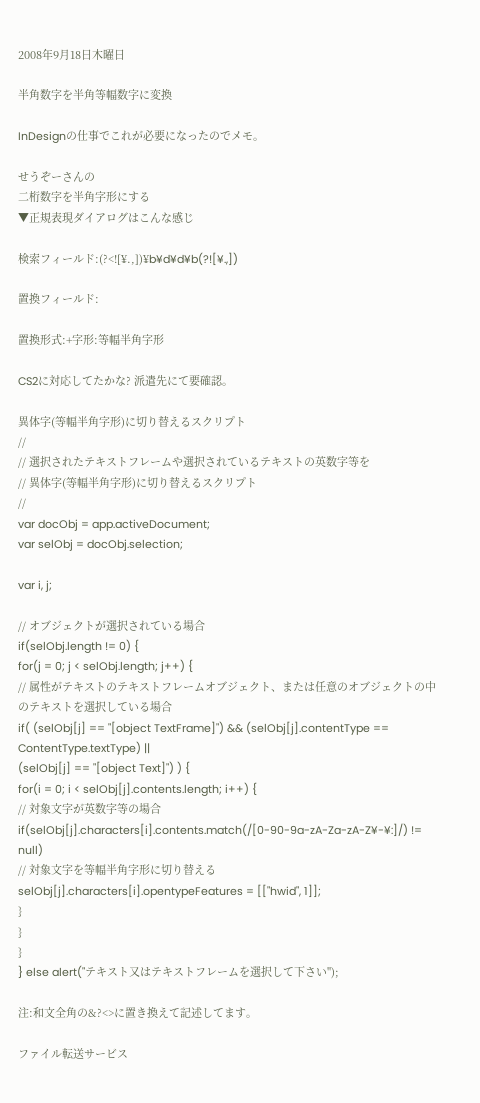2008年9月18日木曜日

半角数字を半角等幅数字に変換

InDesignの仕事でこれが必要になったのでメモ。

せうぞーさんの
二桁数字を半角字形にする
▼正規表現ダイアログはこんな感じ

検索フィールド:(?<![¥.,])¥b¥d¥d¥b(?![¥.,])

置換フィールド:

置換形式:+字形:等幅半角字形

CS2に対応してたかな? 派遣先にて要確認。

異体字(等幅半角字形)に切り替えるスクリプト
//
// 選択されたテキストフレームや選択されているテキストの英数字等を
// 異体字(等幅半角字形)に切り替えるスクリプト
//
var docObj = app.activeDocument;
var selObj = docObj.selection;

var i, j;

// オブジェクトが選択されている場合
if(selObj.length != 0) {
for(j = 0; j < selObj.length; j++) {
// 属性がテキストのテキストフレームオブジェクト、または任意のオブジェクトの中のテキストを選択している場合
if( (selObj[j] == "[object TextFrame]") && (selObj[j].contentType == ContentType.textType) ||
(selObj[j] == "[object Text]") ) {
for(i = 0; i < selObj[j].contents.length; i++) {
// 対象文字が英数字等の場合
if(selObj[j].characters[i].contents.match(/[0-90-9a-zA-Za-zA-Z¥-¥:]/) != null)
// 対象文字を等幅半角字形に切り替える
selObj[j].characters[i].opentypeFeatures = [["hwid", 1]];
}
}
}
} else alert("テキスト又はテキストフレームを選択して下さい");

注:和文全角の&?<>に置き換えて記述してます。

ファイル転送サービス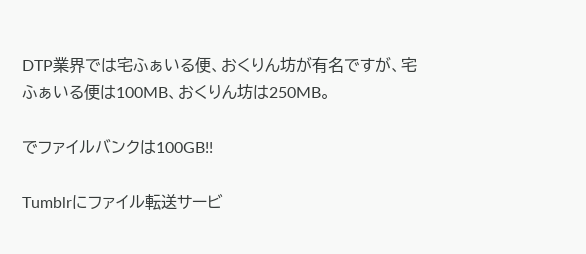DTP業界では宅ふぁいる便、おくりん坊が有名ですが、宅ふぁいる便は100MB、おくりん坊は250MB。

でファイルバンクは100GB!!

Tumblrにファイル転送サービ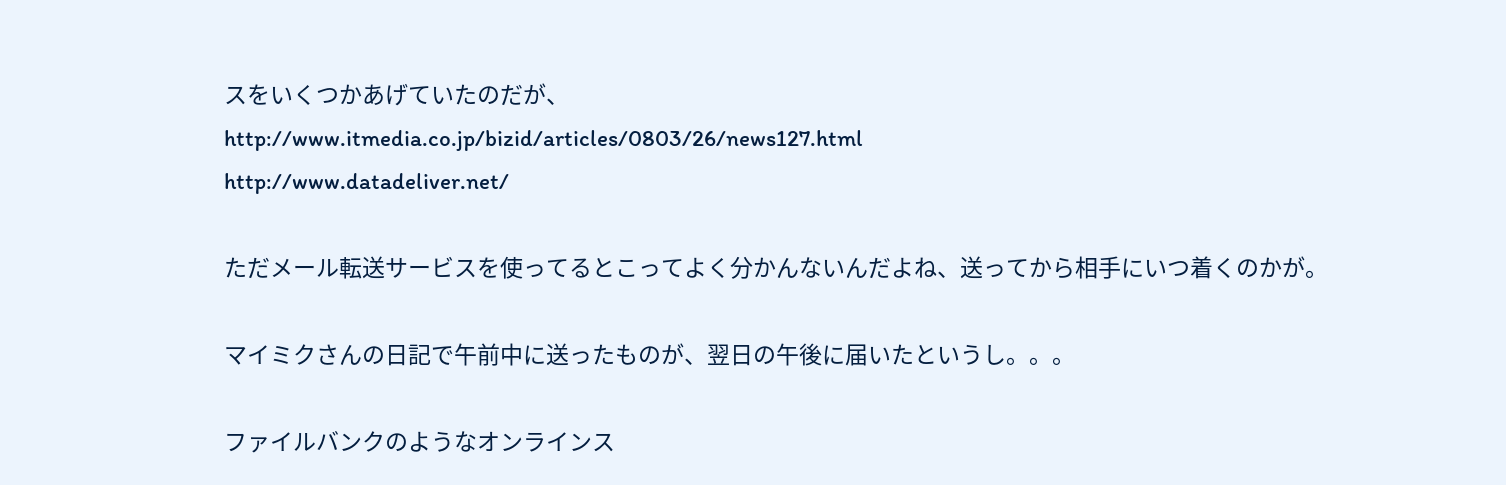スをいくつかあげていたのだが、
http://www.itmedia.co.jp/bizid/articles/0803/26/news127.html
http://www.datadeliver.net/

ただメール転送サービスを使ってるとこってよく分かんないんだよね、送ってから相手にいつ着くのかが。

マイミクさんの日記で午前中に送ったものが、翌日の午後に届いたというし。。。

ファイルバンクのようなオンラインス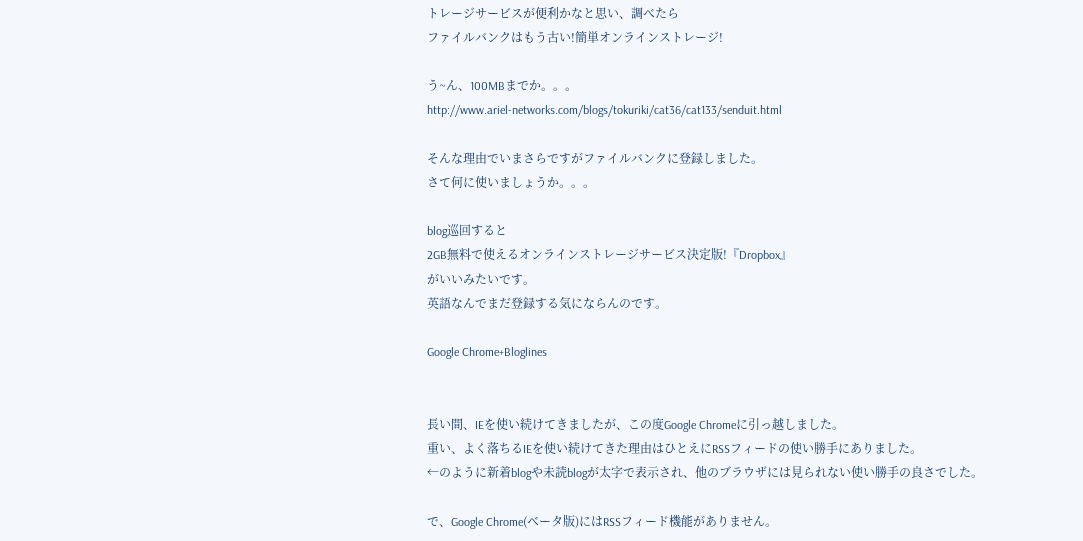トレージサービスが便利かなと思い、調べたら
ファイルバンクはもう古い!簡単オンラインストレージ!

う~ん、100MBまでか。。。
http://www.ariel-networks.com/blogs/tokuriki/cat36/cat133/senduit.html

そんな理由でいまさらですがファイルバンクに登録しました。
さて何に使いましょうか。。。

blog巡回すると
2GB無料で使えるオンラインストレージサービス決定版!『Dropbox』
がいいみたいです。
英語なんでまだ登録する気にならんのです。

Google Chrome+Bloglines


長い間、IEを使い続けてきましたが、この度Google Chromeに引っ越しました。
重い、よく落ちるIEを使い続けてきた理由はひとえにRSSフィードの使い勝手にありました。
←のように新着blogや未読blogが太字で表示され、他のブラウザには見られない使い勝手の良さでした。

で、Google Chrome(ベータ版)にはRSSフィード機能がありません。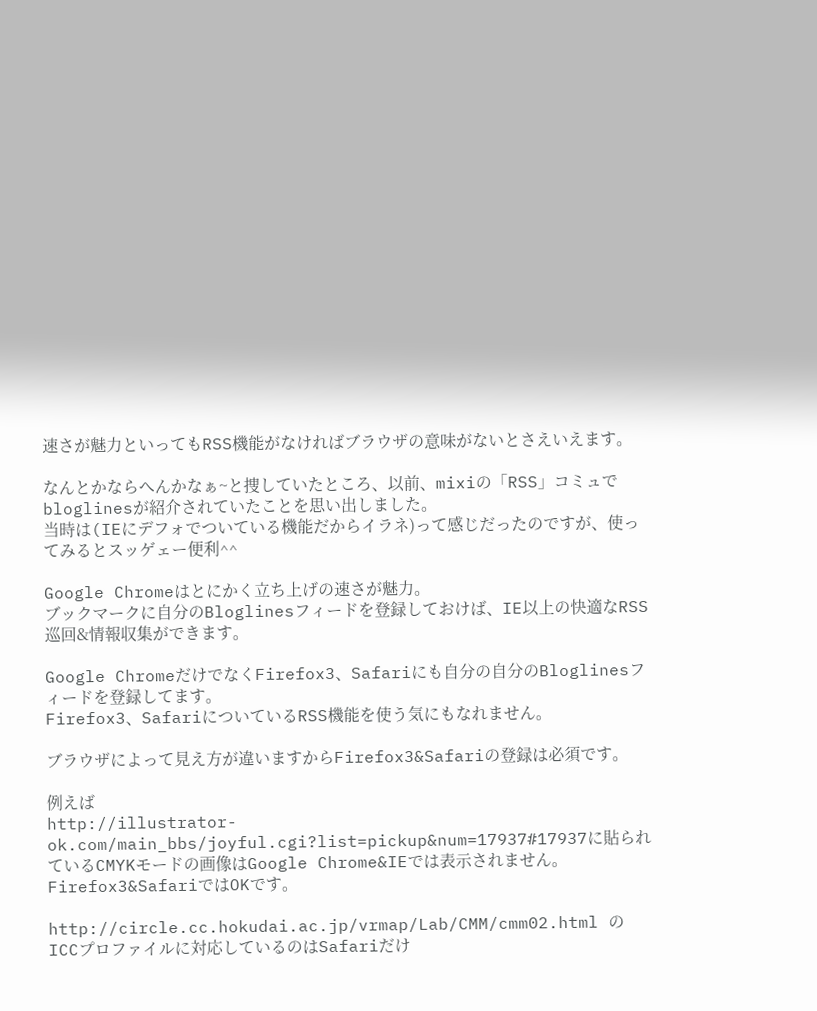速さが魅力といってもRSS機能がなければブラウザの意味がないとさえいえます。

なんとかならへんかなぁ~と捜していたところ、以前、mixiの「RSS」コミュでbloglinesが紹介されていたことを思い出しました。
当時は(IEにデフォでついている機能だからイラネ)って感じだったのですが、使ってみるとスッゲェー便利^^

Google Chromeはとにかく立ち上げの速さが魅力。
ブックマークに自分のBloglinesフィードを登録しておけば、IE以上の快適なRSS巡回&情報収集ができます。

Google ChromeだけでなくFirefox3、Safariにも自分の自分のBloglinesフィードを登録してます。
Firefox3、SafariについているRSS機能を使う気にもなれません。

ブラウザによって見え方が違いますからFirefox3&Safariの登録は必須です。

例えば
http://illustrator-ok.com/main_bbs/joyful.cgi?list=pickup&num=17937#17937に貼られているCMYKモードの画像はGoogle Chrome&IEでは表示されません。Firefox3&SafariではOKです。

http://circle.cc.hokudai.ac.jp/vrmap/Lab/CMM/cmm02.html のICCプロファイルに対応しているのはSafariだけ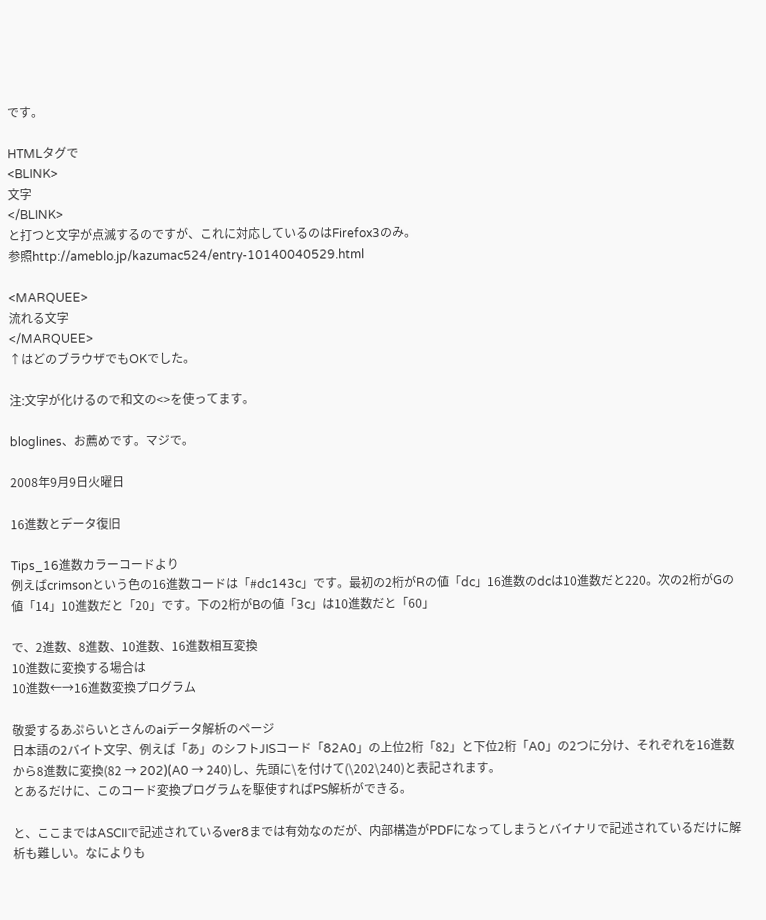です。

HTMLタグで
<BLINK>
文字
</BLINK>
と打つと文字が点滅するのですが、これに対応しているのはFirefox3のみ。
参照http://ameblo.jp/kazumac524/entry-10140040529.html

<MARQUEE>
流れる文字
</MARQUEE>
↑はどのブラウザでもOKでした。

注:文字が化けるので和文の<>を使ってます。

bloglines、お薦めです。マジで。

2008年9月9日火曜日

16進数とデータ復旧

Tips_16進数カラーコードより
例えばcrimsonという色の16進数コードは「#dc143c」です。最初の2桁がRの値「dc」16進数のdcは10進数だと220。次の2桁がGの値「14」10進数だと「20」です。下の2桁がBの値「3c」は10進数だと「60」

で、2進数、8進数、10進数、16進数相互変換
10進数に変換する場合は
10進数←→16進数変換プログラム

敬愛するあぷらいとさんのaiデータ解析のページ
日本語の2バイト文字、例えば「あ」のシフトJISコード「82A0」の上位2桁「82」と下位2桁「A0」の2つに分け、それぞれを16進数から8進数に変換(82 → 202)(A0 → 240)し、先頭に\を付けて(\202\240)と表記されます。
とあるだけに、このコード変換プログラムを駆使すればPS解析ができる。

と、ここまではASCIIで記述されているver8までは有効なのだが、内部構造がPDFになってしまうとバイナリで記述されているだけに解析も難しい。なによりも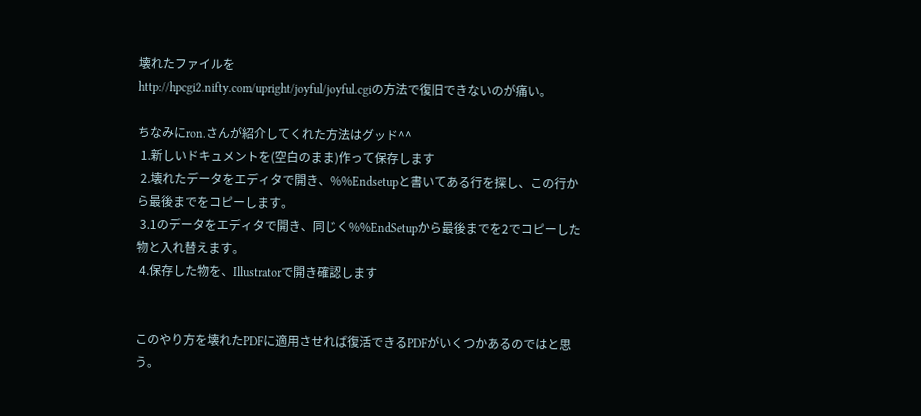壊れたファイルを
http://hpcgi2.nifty.com/upright/joyful/joyful.cgiの方法で復旧できないのが痛い。

ちなみにron.さんが紹介してくれた方法はグッド^^
 1.新しいドキュメントを(空白のまま)作って保存します
 2.壊れたデータをエディタで開き、%%Endsetupと書いてある行を探し、この行から最後までをコピーします。
 3.1のデータをエディタで開き、同じく%%EndSetupから最後までを2でコピーした物と入れ替えます。
 4.保存した物を、Illustratorで開き確認します


このやり方を壊れたPDFに適用させれば復活できるPDFがいくつかあるのではと思う。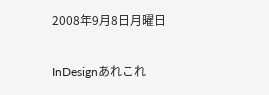2008年9月8日月曜日

InDesignあれこれ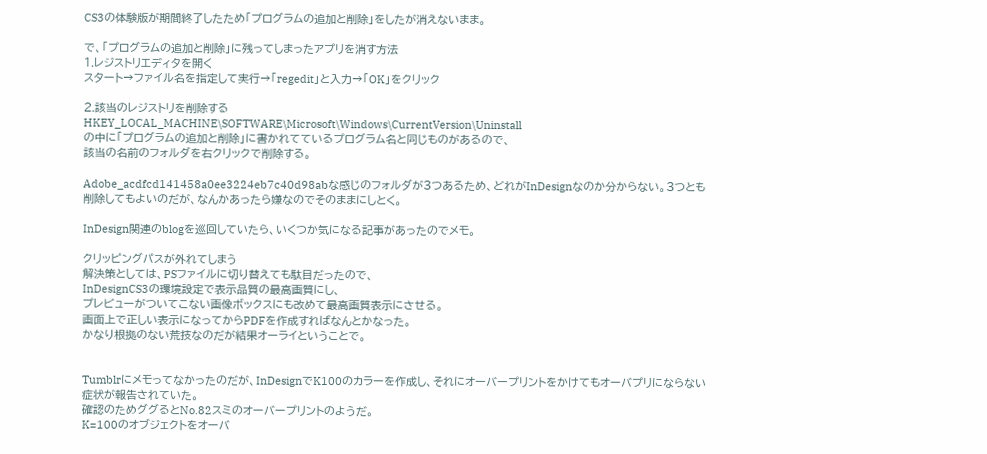CS3の体験版が期間終了したため「プログラムの追加と削除」をしたが消えないまま。

で、「プログラムの追加と削除」に残ってしまったアプリを消す方法
1.レジストリエディタを開く
スタート→ファイル名を指定して実行→「regedit」と入力→「OK」をクリック

2.該当のレジストリを削除する
HKEY_LOCAL_MACHINE\SOFTWARE\Microsoft\Windows\CurrentVersion\Uninstall
の中に「プログラムの追加と削除」に書かれてているプログラム名と同じものがあるので、
該当の名前のフォルダを右クリックで削除する。

Adobe_acdfcd141458a0ee3224eb7c40d98abな感じのフォルダが3つあるため、どれがInDesignなのか分からない。3つとも削除してもよいのだが、なんかあったら嫌なのでそのままにしとく。

InDesign関連のblogを巡回していたら、いくつか気になる記事があったのでメモ。

クリッピングパスが外れてしまう
解決策としては、PSファイルに切り替えても駄目だったので、
InDesignCS3の環境設定で表示品質の最高画質にし、
プレビューがついてこない画像ボックスにも改めて最高画質表示にさせる。
画面上で正しい表示になってからPDFを作成すればなんとかなった。
かなり根拠のない荒技なのだが結果オーライということで。


Tumblrにメモってなかったのだが、InDesignでK100のカラーを作成し、それにオーバープリントをかけてもオーバプリにならない症状が報告されていた。
確認のためググるとNo.82スミのオーバープリントのようだ。
K=100のオブジェクトをオーバ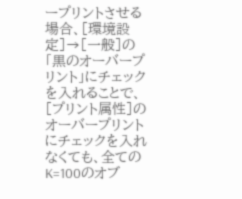ープリントさせる場合、[環境設定]→[一般]の「黒のオーバープリント」にチェックを入れることで、[プリント属性]のオーバープリントにチェックを入れなくても、全てのK=100のオブ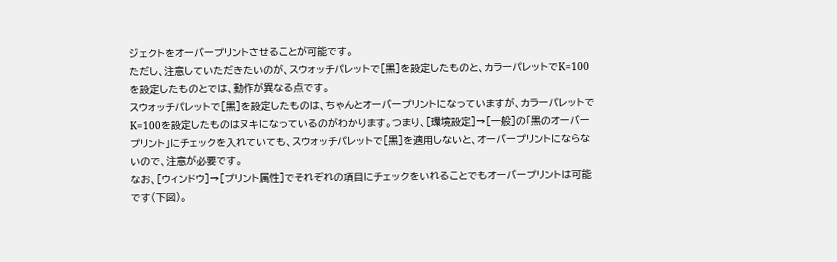ジェクトをオーバープリントさせることが可能です。
ただし、注意していただきたいのが、スウォッチパレットで[黒]を設定したものと、カラーパレットでK=100を設定したものとでは、動作が異なる点です。
スウォッチパレットで[黒]を設定したものは、ちゃんとオーバープリントになっていますが、カラーパレットでK=100を設定したものはヌキになっているのがわかります。つまり、[環境設定]→[一般]の「黒のオーバープリント」にチェックを入れていても、スウォッチパレットで[黒]を適用しないと、オーバープリントにならないので、注意が必要です。
なお、[ウィンドウ]→[プリント属性]でそれぞれの項目にチェックをいれることでもオーバープリントは可能です(下図)。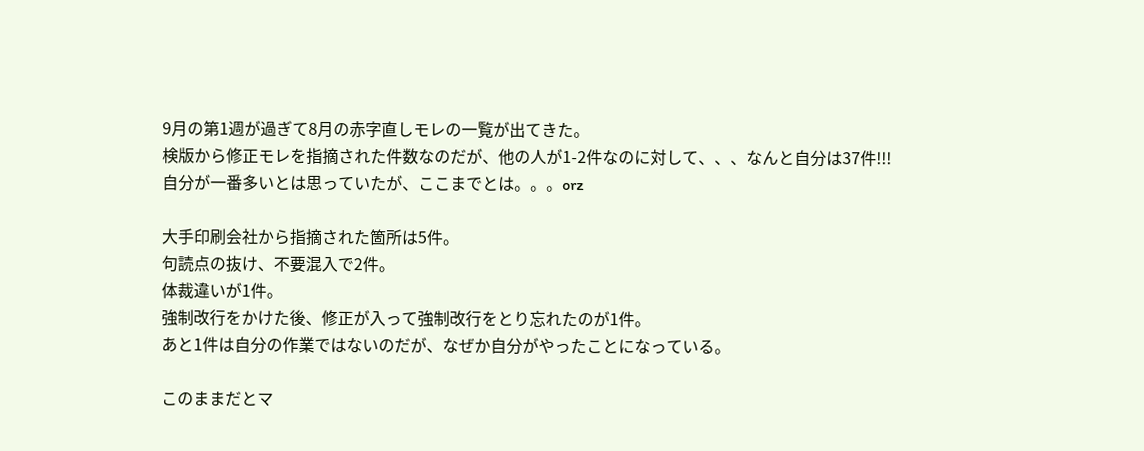9月の第1週が過ぎて8月の赤字直しモレの一覧が出てきた。
検版から修正モレを指摘された件数なのだが、他の人が1-2件なのに対して、、、なんと自分は37件!!!
自分が一番多いとは思っていたが、ここまでとは。。。orz

大手印刷会社から指摘された箇所は5件。
句読点の抜け、不要混入で2件。
体裁違いが1件。
強制改行をかけた後、修正が入って強制改行をとり忘れたのが1件。
あと1件は自分の作業ではないのだが、なぜか自分がやったことになっている。

このままだとマ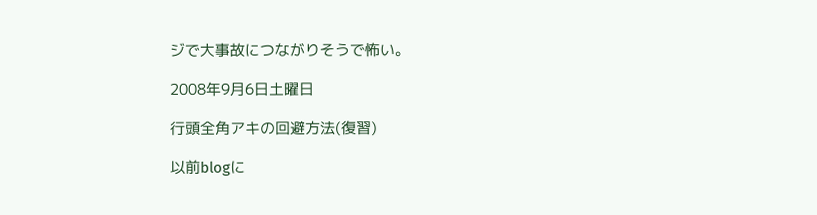ジで大事故につながりそうで怖い。

2008年9月6日土曜日

行頭全角アキの回避方法(復習)

以前blogに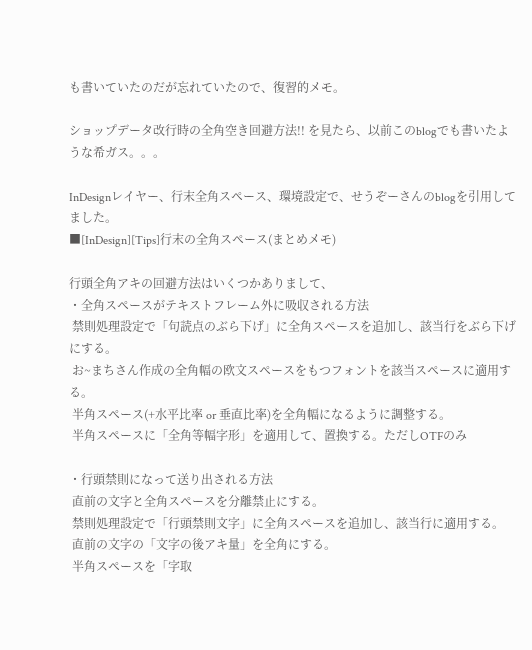も書いていたのだが忘れていたので、復習的メモ。

ショップデータ改行時の全角空き回避方法!! を見たら、以前このblogでも書いたような希ガス。。。

InDesignレイヤー、行末全角スペース、環境設定で、せうぞーさんのblogを引用してました。
■[InDesign][Tips]行末の全角スペース(まとめメモ)

行頭全角アキの回避方法はいくつかありまして、
・全角スペースがテキストフレーム外に吸収される方法
 禁則処理設定で「句読点のぶら下げ」に全角スペースを追加し、該当行をぶら下げにする。
 お~まちさん作成の全角幅の欧文スペースをもつフォントを該当スペースに適用する。
 半角スペース(+水平比率 or 垂直比率)を全角幅になるように調整する。
 半角スペースに「全角等幅字形」を適用して、置換する。ただしOTFのみ

・行頭禁則になって送り出される方法
 直前の文字と全角スペースを分離禁止にする。
 禁則処理設定で「行頭禁則文字」に全角スペースを追加し、該当行に適用する。
 直前の文字の「文字の後アキ量」を全角にする。
 半角スペースを「字取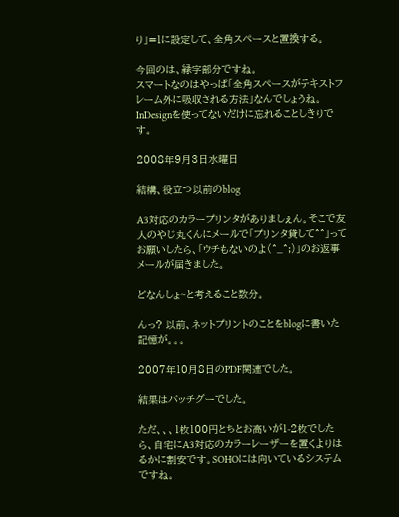り」=1に設定して、全角スペースと置換する。

今回のは、緑字部分ですね。
スマートなのはやっぱ「全角スペースがテキストフレーム外に吸収される方法」なんでしょうね。
InDesignを使ってないだけに忘れることしきりです。

2008年9月3日水曜日

結構、役立つ以前のblog

A3対応のカラープリンタがありましぇん。そこで友人のやじ丸くんにメールで「プリンタ貸して^^」ってお願いしたら、「ウチもないのよ(^_^;)」のお返事メールが届きました。

どなんしょ~と考えること数分。

んっ? 以前、ネットプリントのことをblogに書いた記憶が。。。

2007年10月8日のPDF関連でした。

結果はバッチグーでした。

ただ、、、1枚100円とちとお高いが1-2枚でしたら、自宅にA3対応のカラーレーザーを置くよりはるかに割安です。SOHOには向いているシステムですね。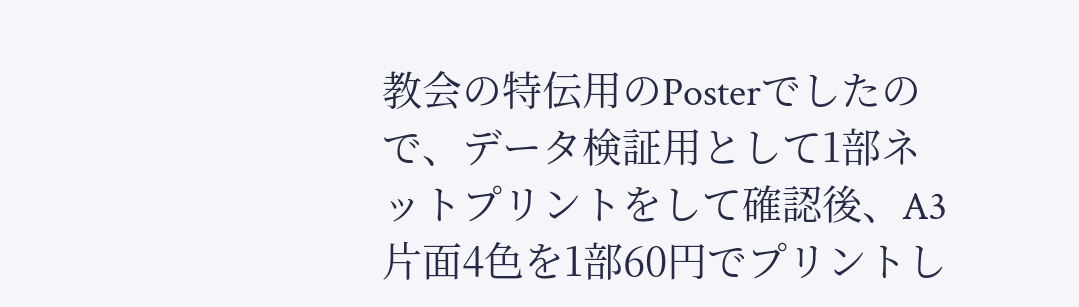教会の特伝用のPosterでしたので、データ検証用として1部ネットプリントをして確認後、A3片面4色を1部60円でプリントし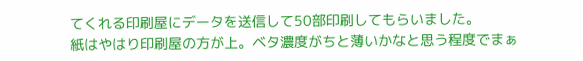てくれる印刷屋にデータを送信して50部印刷してもらいました。
紙はやはり印刷屋の方が上。ベタ濃度がちと薄いかなと思う程度でまぁ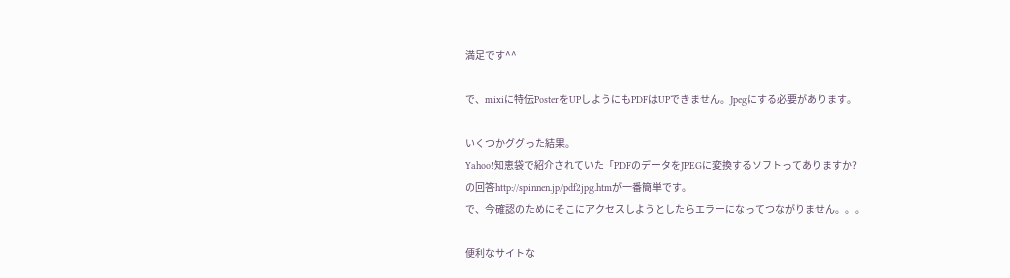満足です^^

で、mixiに特伝PosterをUPしようにもPDFはUPできません。Jpegにする必要があります。

いくつかググった結果。
Yahoo!知恵袋で紹介されていた「PDFのデータをJPEGに変換するソフトってありますか?
の回答http://spinnen.jp/pdf2jpg.htmが一番簡単です。
で、今確認のためにそこにアクセスしようとしたらエラーになってつながりません。。。

便利なサイトな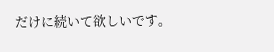だけに続いて欲しいです。